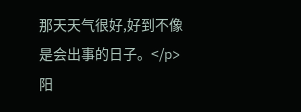那天天气很好,好到不像是会出事的日子。</p>
阳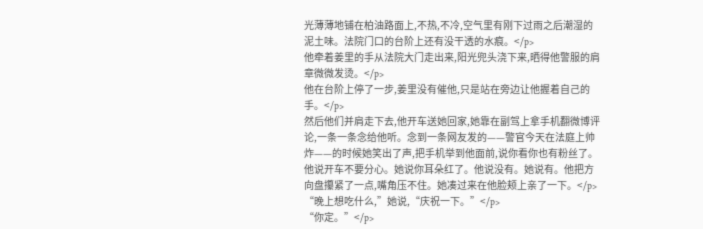光薄薄地铺在柏油路面上,不热,不冷,空气里有刚下过雨之后潮湿的泥土味。法院门口的台阶上还有没干透的水痕。</p>
他牵着姜里的手从法院大门走出来,阳光兜头浇下来,晒得他警服的肩章微微发烫。</p>
他在台阶上停了一步,姜里没有催他,只是站在旁边让他握着自己的手。</p>
然后他们并肩走下去,他开车送她回家,她靠在副驾上拿手机翻微博评论,一条一条念给他听。念到一条网友发的——警官今天在法庭上帅炸——的时候她笑出了声,把手机举到他面前,说你看你也有粉丝了。他说开车不要分心。她说你耳朵红了。他说没有。她说有。他把方向盘攥紧了一点,嘴角压不住。她凑过来在他脸颊上亲了一下。</p>
“晚上想吃什么,”她说,“庆祝一下。”</p>
“你定。”</p>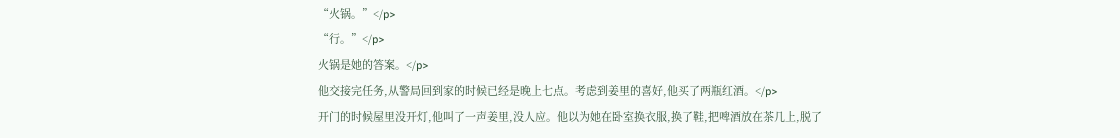“火锅。”</p>
“行。”</p>
火锅是她的答案。</p>
他交接完任务,从警局回到家的时候已经是晚上七点。考虑到姜里的喜好,他买了两瓶红酒。</p>
开门的时候屋里没开灯,他叫了一声姜里,没人应。他以为她在卧室换衣服,换了鞋,把啤酒放在茶几上,脱了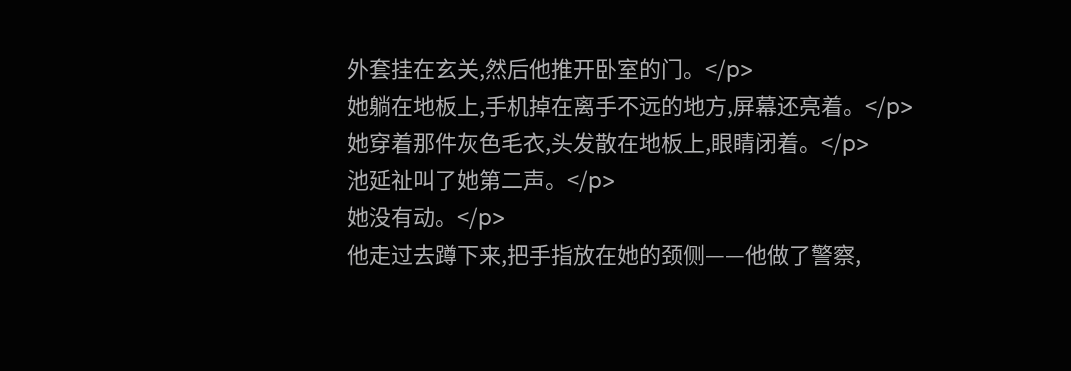外套挂在玄关,然后他推开卧室的门。</p>
她躺在地板上,手机掉在离手不远的地方,屏幕还亮着。</p>
她穿着那件灰色毛衣,头发散在地板上,眼睛闭着。</p>
池延祉叫了她第二声。</p>
她没有动。</p>
他走过去蹲下来,把手指放在她的颈侧——他做了警察,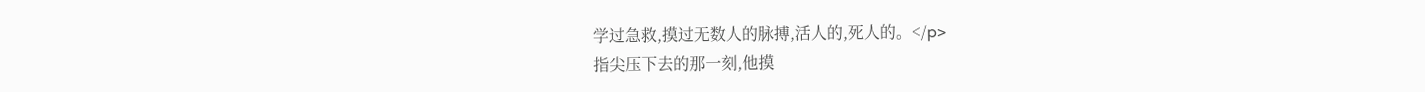学过急救,摸过无数人的脉搏,活人的,死人的。</p>
指尖压下去的那一刻,他摸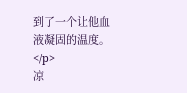到了一个让他血液凝固的温度。</p>
凉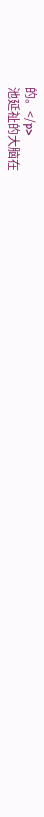的。</p>
池延祉的大脑在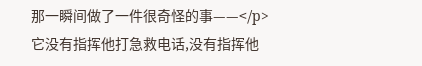那一瞬间做了一件很奇怪的事——</p>
它没有指挥他打急救电话,没有指挥他